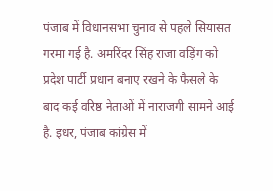पंजाब में विधानसभा चुनाव से पहले सियासत गरमा गई है. अमरिंदर सिंह राजा वड़िंग को प्रदेश पार्टी प्रधान बनाए रखने के फैसले के बाद कई वरिष्ठ नेताओं में नाराजगी सामने आई है. इधर, पंजाब कांग्रेस में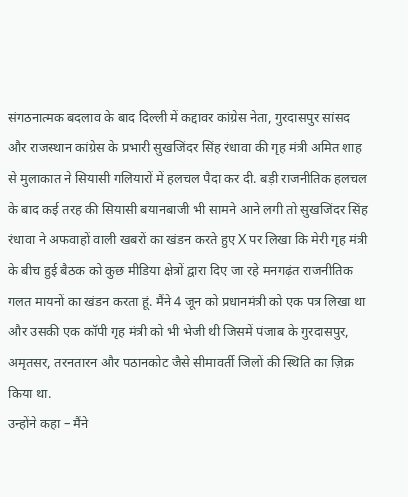संगठनात्मक बदलाव के बाद दिल्ली में कद्दावर कांग्रेस नेता, गुरदासपुर सांसद और राजस्थान कांग्रेस के प्रभारी सुखजिंदर सिंह रंधावा की गृह मंत्री अमित शाह से मुलाकात ने सियासी गलियारों में हलचल पैदा कर दी. बड़ी राजनीतिक हलचल के बाद कई तरह की सियासी बयानबाजी भी सामने आने लगी तो सुखजिंदर सिंह रंधावा ने अफवाहों वाली खबरों का खंडन करते हुए X पर लिखा कि मेरी गृह मंत्री के बीच हुई बैठक को कुछ मीडिया क्षेत्रों द्वारा दिए जा रहे मनगढ़ंत राजनीतिक गलत मायनों का खंडन करता हूं. मैंने 4 जून को प्रधानमंत्री को एक पत्र लिखा था और उसकी एक कॉपी गृह मंत्री को भी भेजी थी जिसमें पंजाब के गुरदासपुर, अमृतसर, तरनतारन और पठानकोट जैसे सीमावर्ती जिलों की स्थिति का ज़िक्र किया था.
उन्होंने कहा – मैंने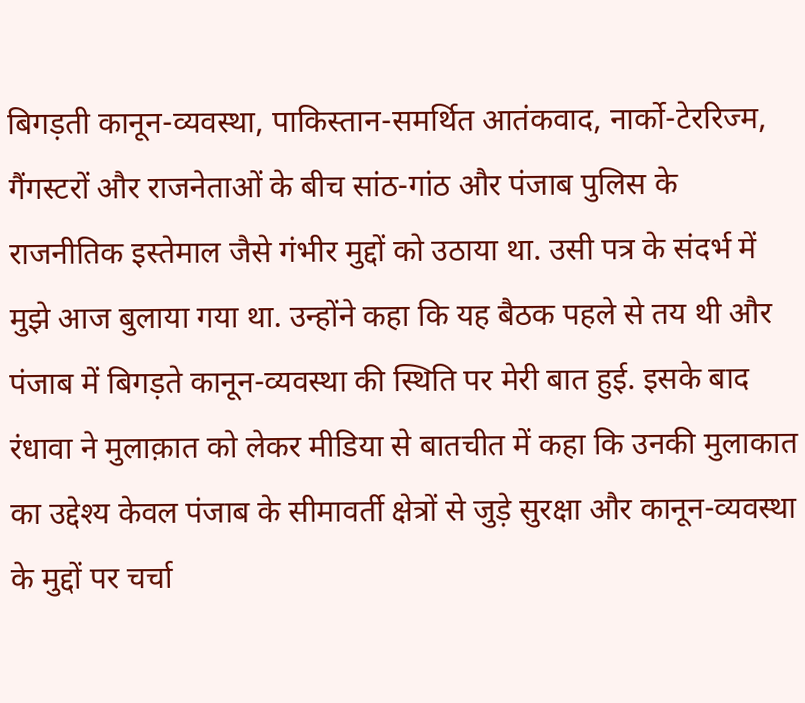बिगड़ती कानून-व्यवस्था, पाकिस्तान-समर्थित आतंकवाद, नार्को-टेररिज्म, गैंगस्टरों और राजनेताओं के बीच सांठ-गांठ और पंजाब पुलिस के राजनीतिक इस्तेमाल जैसे गंभीर मुद्दों को उठाया था. उसी पत्र के संदर्भ में मुझे आज बुलाया गया था. उन्होंने कहा कि यह बैठक पहले से तय थी और पंजाब में बिगड़ते कानून-व्यवस्था की स्थिति पर मेरी बात हुई. इसके बाद रंधावा ने मुलाक़ात को लेकर मीडिया से बातचीत में कहा कि उनकी मुलाकात का उद्देश्य केवल पंजाब के सीमावर्ती क्षेत्रों से जुड़े सुरक्षा और कानून-व्यवस्था के मुद्दों पर चर्चा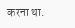करना था.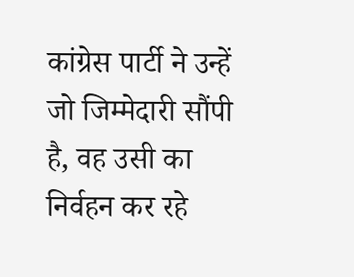कांग्रेस पार्टी ने उन्हें जो जिम्मेदारी सौंपी है, वह उसी का निर्वहन कर रहे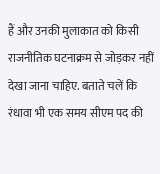हैं और उनकी मुलाकात को किसी राजनीतिक घटनाक्रम से जोड़कर नहीं देखा जाना चाहिए. बताते चलें कि रंधावा भी एक समय सीएम पद की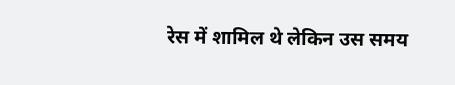रेस में शामिल थे लेकिन उस समय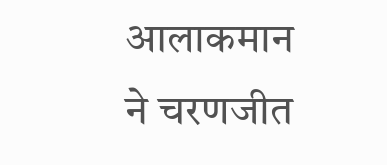आलाकमान ने चरणजीत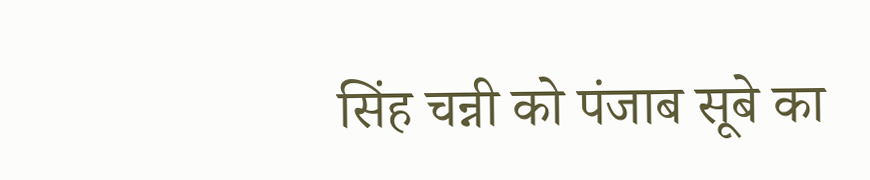सिंह चन्नी को पंजाब सूबे का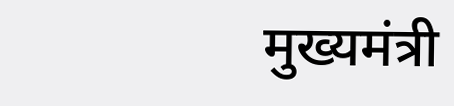मुख्यमंत्री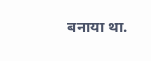बनाया था.